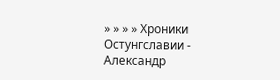» » » » Хроники Остунгславии - Александр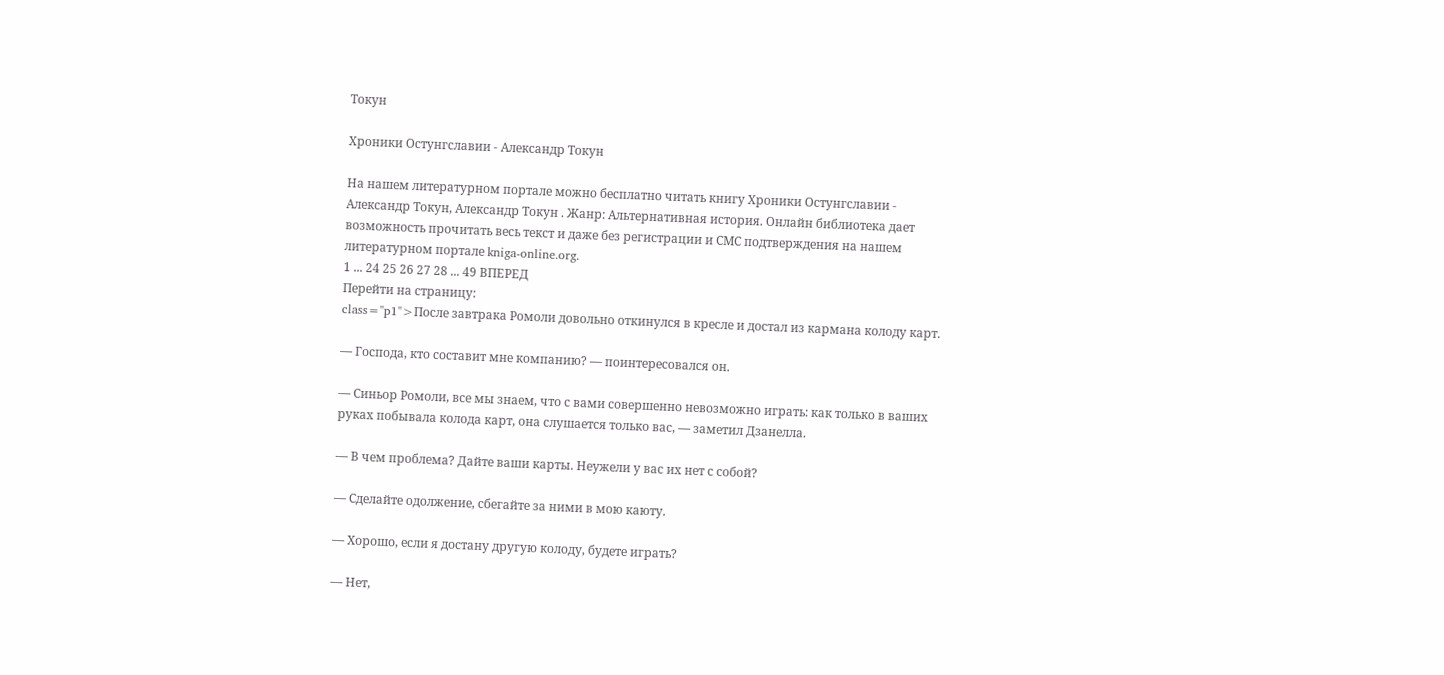Токун

Хроники Остунгславии - Александр Токун

На нашем литературном портале можно бесплатно читать книгу Хроники Остунгславии - Александр Токун, Александр Токун . Жанр: Альтернативная история. Онлайн библиотека дает возможность прочитать весь текст и даже без регистрации и СМС подтверждения на нашем литературном портале kniga-online.org.
1 ... 24 25 26 27 28 ... 49 ВПЕРЕД
Перейти на страницу:
class="p1">После завтрака Ромоли довольно откинулся в кресле и достал из кармана колоду карт.

— Господа, кто составит мне компанию? — поинтересовался он.

— Синьор Ромоли, все мы знаем, что с вами совершенно невозможно играть: как только в ваших руках побывала колода карт, она слушается только вас, — заметил Дзанелла.

— В чем проблема? Дайте ваши карты. Неужели у вас их нет с собой?

— Сделайте одолжение, сбегайте за ними в мою каюту.

— Хорошо, если я достану другую колоду, будете играть?

— Нет,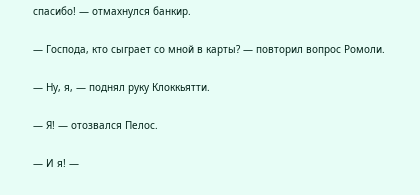спасибо! — отмахнулся банкир.

— Господа, кто сыграет со мной в карты? — повторил вопрос Ромоли.

— Ну, я, — поднял руку Клоккьятти.

— Я! — отозвался Пелос.

— И я! —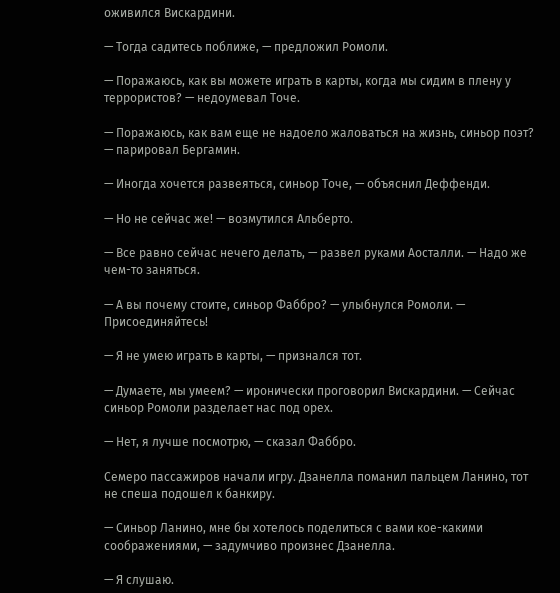оживился Вискардини.

— Тогда садитесь поближе, — предложил Ромоли.

— Поражаюсь, как вы можете играть в карты, когда мы сидим в плену у террористов? — недоумевал Точе.

— Поражаюсь, как вам еще не надоело жаловаться на жизнь, синьор поэт? — парировал Бергамин.

— Иногда хочется развеяться, синьор Точе, — объяснил Деффенди.

— Но не сейчас же! — возмутился Альберто.

— Все равно сейчас нечего делать, — развел руками Аосталли. — Надо же чем-то заняться.

— А вы почему стоите, синьор Фаббро? — улыбнулся Ромоли. — Присоединяйтесь!

— Я не умею играть в карты, — признался тот.

— Думаете, мы умеем? — иронически проговорил Вискардини. — Сейчас синьор Ромоли разделает нас под орех.

— Нет, я лучше посмотрю, — сказал Фаббро.

Семеро пассажиров начали игру. Дзанелла поманил пальцем Ланино, тот не спеша подошел к банкиру.

— Синьор Ланино, мне бы хотелось поделиться с вами кое-какими соображениями, — задумчиво произнес Дзанелла.

— Я слушаю.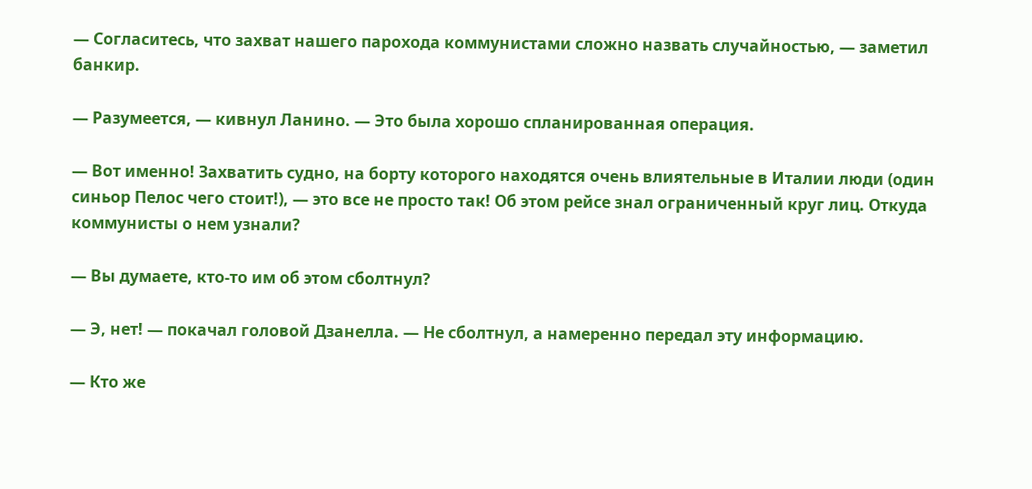— Согласитесь, что захват нашего парохода коммунистами сложно назвать случайностью, — заметил банкир.

— Разумеется, — кивнул Ланино. — Это была хорошо спланированная операция.

— Вот именно! Захватить судно, на борту которого находятся очень влиятельные в Италии люди (один синьор Пелос чего стоит!), — это все не просто так! Об этом рейсе знал ограниченный круг лиц. Откуда коммунисты о нем узнали?

— Вы думаете, кто-то им об этом сболтнул?

— Э, нет! — покачал головой Дзанелла. — Не сболтнул, а намеренно передал эту информацию.

— Кто же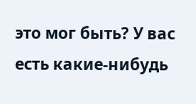это мог быть? У вас есть какие-нибудь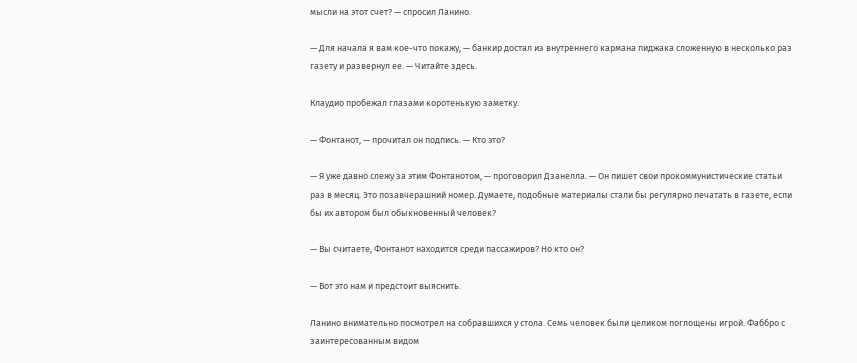мысли на этот счет? — спросил Ланино.

— Для начала я вам кое-что покажу, — банкир достал из внутреннего кармана пиджака сложенную в несколько раз газету и развернул ее. — Читайте здесь.

Клаудио пробежал глазами коротенькую заметку.

— Фонтанот, — прочитал он подпись. — Кто это?

— Я уже давно слежу за этим Фонтанотом, — проговорил Дзанелла. — Он пишет свои прокоммунистические статьи раз в месяц. Это позавчерашний номер. Думаете, подобные материалы стали бы регулярно печатать в газете, если бы их автором был обыкновенный человек?

— Вы считаете, Фонтанот находится среди пассажиров? Но кто он?

— Вот это нам и предстоит выяснить.

Ланино внимательно посмотрел на собравшихся у стола. Семь человек были целиком поглощены игрой. Фаббро с заинтересованным видом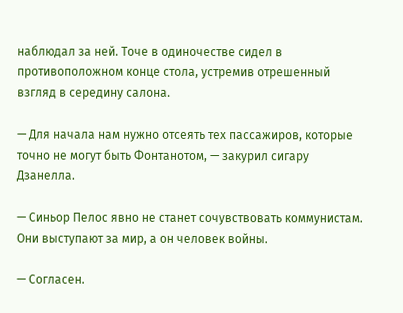наблюдал за ней. Точе в одиночестве сидел в противоположном конце стола, устремив отрешенный взгляд в середину салона.

— Для начала нам нужно отсеять тех пассажиров, которые точно не могут быть Фонтанотом, — закурил сигару Дзанелла.

— Синьор Пелос явно не станет сочувствовать коммунистам. Они выступают за мир, а он человек войны.

— Согласен.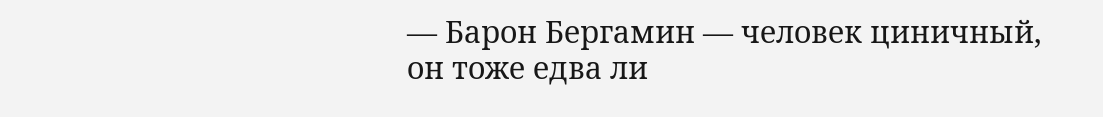— Барон Бергамин — человек циничный, он тоже едва ли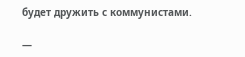будет дружить с коммунистами.

—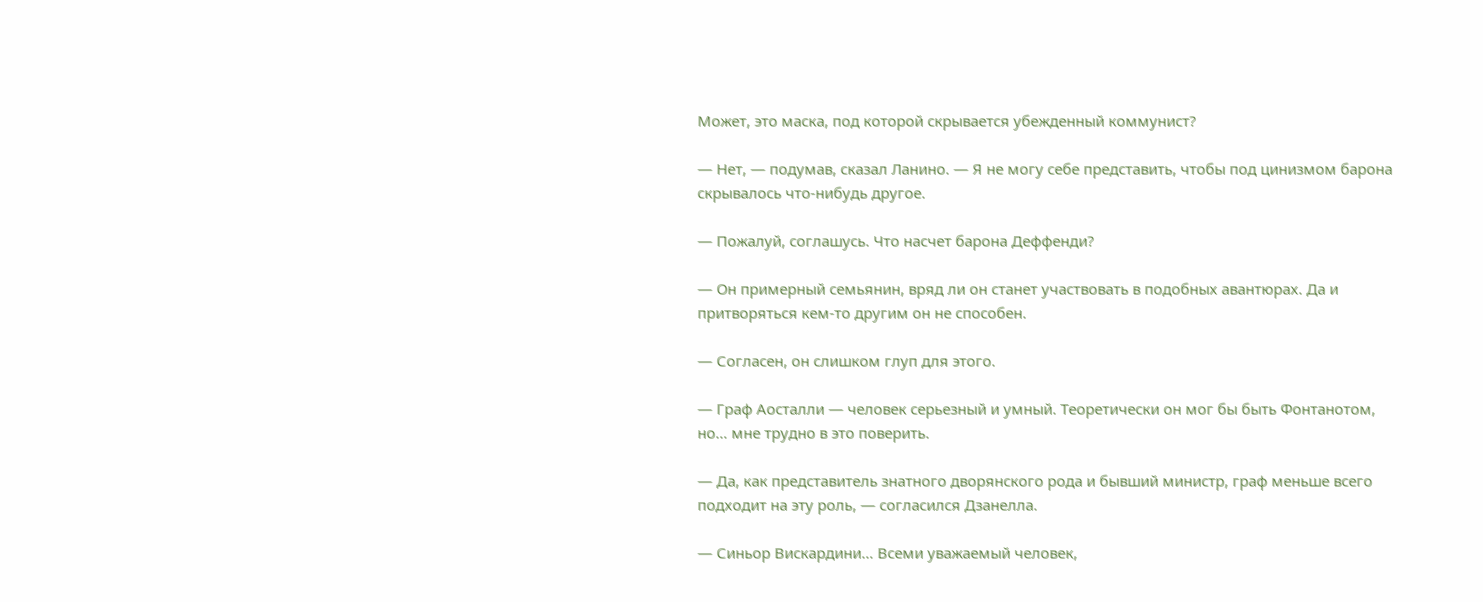Может, это маска, под которой скрывается убежденный коммунист?

— Нет, — подумав, сказал Ланино. — Я не могу себе представить, чтобы под цинизмом барона скрывалось что-нибудь другое.

— Пожалуй, соглашусь. Что насчет барона Деффенди?

— Он примерный семьянин, вряд ли он станет участвовать в подобных авантюрах. Да и притворяться кем-то другим он не способен.

— Согласен, он слишком глуп для этого.

— Граф Аосталли — человек серьезный и умный. Теоретически он мог бы быть Фонтанотом, но… мне трудно в это поверить.

— Да, как представитель знатного дворянского рода и бывший министр, граф меньше всего подходит на эту роль, — согласился Дзанелла.

— Синьор Вискардини… Всеми уважаемый человек,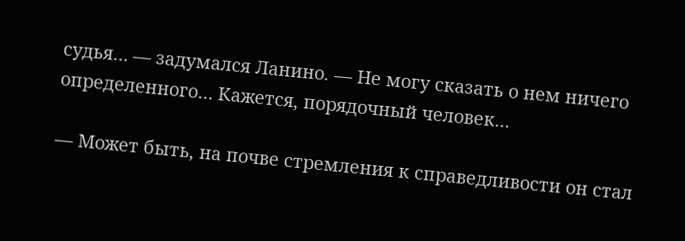судья… — задумался Ланино. — Не могу сказать о нем ничего определенного… Кажется, порядочный человек…

— Может быть, на почве стремления к справедливости он стал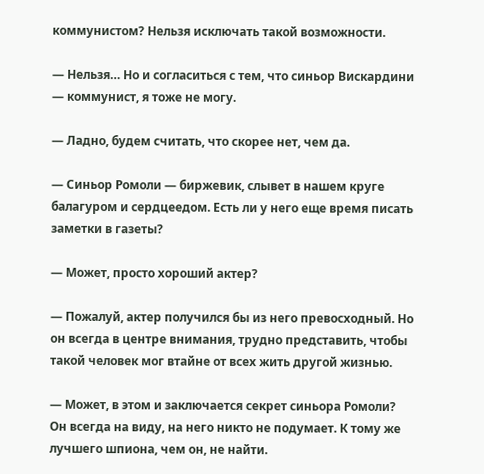коммунистом? Нельзя исключать такой возможности.

— Нельзя… Но и согласиться с тем, что синьор Вискардини — коммунист, я тоже не могу.

— Ладно, будем считать, что скорее нет, чем да.

— Синьор Ромоли — биржевик, слывет в нашем круге балагуром и сердцеедом. Есть ли у него еще время писать заметки в газеты?

— Может, просто хороший актер?

— Пожалуй, актер получился бы из него превосходный. Но он всегда в центре внимания, трудно представить, чтобы такой человек мог втайне от всех жить другой жизнью.

— Может, в этом и заключается секрет синьора Ромоли? Он всегда на виду, на него никто не подумает. К тому же лучшего шпиона, чем он, не найти.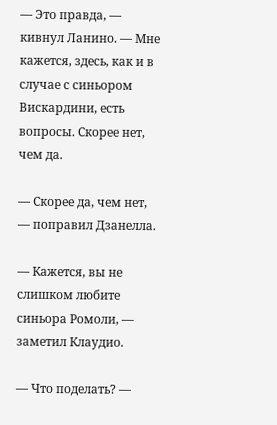— Это правда, — кивнул Ланино. — Мне кажется, здесь, как и в случае с синьором Вискардини, есть вопросы. Скорее нет, чем да.

— Скорее да, чем нет, — поправил Дзанелла.

— Кажется, вы не слишком любите синьора Ромоли, — заметил Клаудио.

— Что поделать? —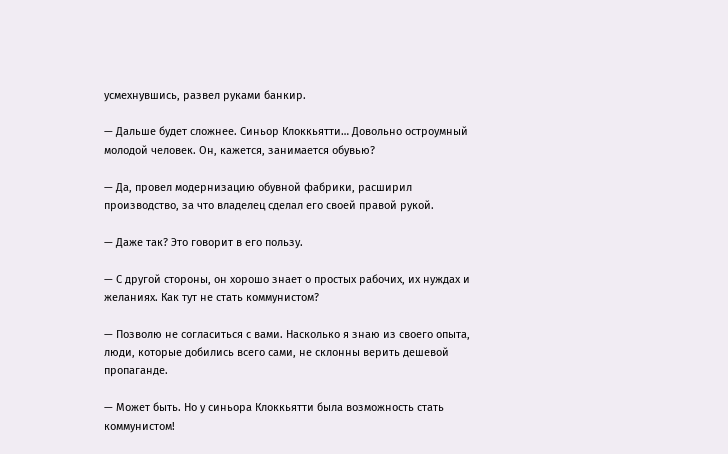усмехнувшись, развел руками банкир.

— Дальше будет сложнее. Синьор Клоккьятти… Довольно остроумный молодой человек. Он, кажется, занимается обувью?

— Да, провел модернизацию обувной фабрики, расширил производство, за что владелец сделал его своей правой рукой.

— Даже так? Это говорит в его пользу.

— С другой стороны, он хорошо знает о простых рабочих, их нуждах и желаниях. Как тут не стать коммунистом?

— Позволю не согласиться с вами. Насколько я знаю из своего опыта, люди, которые добились всего сами, не склонны верить дешевой пропаганде.

— Может быть. Но у синьора Клоккьятти была возможность стать коммунистом!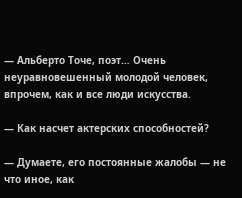— Альберто Точе, поэт… Очень неуравновешенный молодой человек, впрочем, как и все люди искусства.

— Как насчет актерских способностей?

— Думаете, его постоянные жалобы — не что иное, как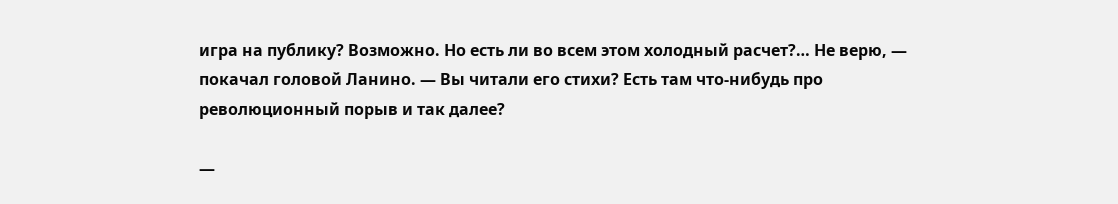игра на публику? Возможно. Но есть ли во всем этом холодный расчет?… Не верю, — покачал головой Ланино. — Вы читали его стихи? Есть там что-нибудь про революционный порыв и так далее?

—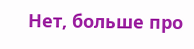Нет, больше про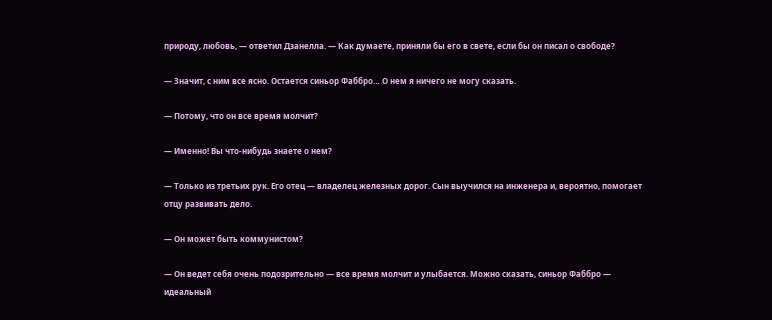природу, любовь, — ответил Дзанелла. — Как думаете, приняли бы его в свете, если бы он писал о свободе?

— Значит, с ним все ясно. Остается синьор Фаббро… О нем я ничего не могу сказать.

— Потому, что он все время молчит?

— Именно! Вы что-нибудь знаете о нем?

— Только из третьих рук. Его отец — владелец железных дорог. Сын выучился на инженера и, вероятно, помогает отцу развивать дело.

— Он может быть коммунистом?

— Он ведет себя очень подозрительно — все время молчит и улыбается. Можно сказать, синьор Фаббро — идеальный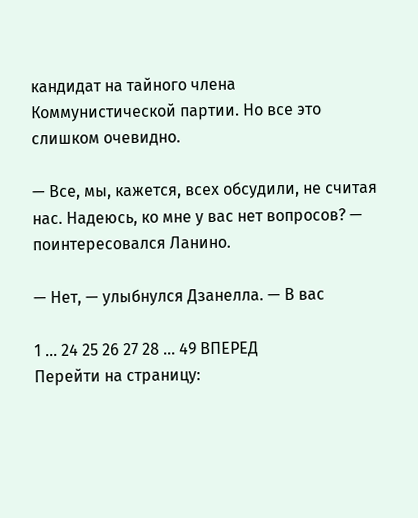кандидат на тайного члена Коммунистической партии. Но все это слишком очевидно.

— Все, мы, кажется, всех обсудили, не считая нас. Надеюсь, ко мне у вас нет вопросов? — поинтересовался Ланино.

— Нет, — улыбнулся Дзанелла. — В вас

1 ... 24 25 26 27 28 ... 49 ВПЕРЕД
Перейти на страницу: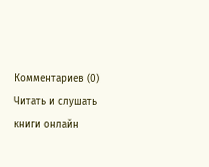Комментариев (0)
Читать и слушать книги онлайн